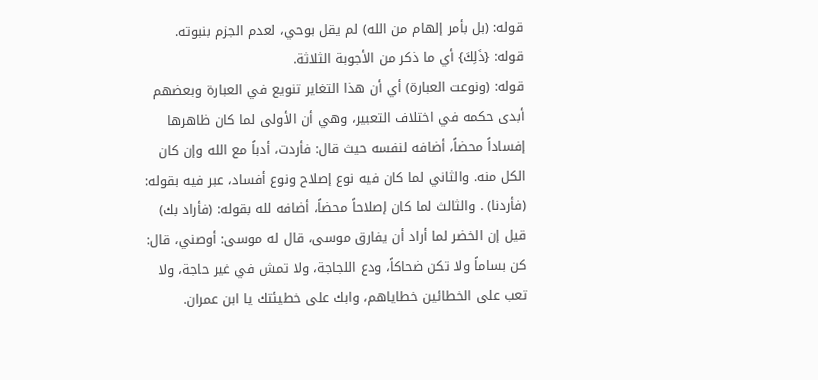قوله: (بل بأمر إلهام من الله) لم يقل بوحي، لعدم الجزم بنبوته.
قوله: {ذَلِكَ} أي ما ذكر من الأجوبة الثلاثة.
قوله: (ونوعت العبارة) أي أن هذا التغاير تنويع في العبارة وبعضهم أبدى حكمه في اختلاف التعبير، وهي أن الأولى لما كان ظاهرها إفساداً محضاً، أضافه لنفسه حيث قال: فأردت، أدباً مع الله وإن كان الكل منه. والثاني لما كان فيه نوع إصلاح ونوع أفساد، عبر فيه بقوله: (فأردنا) . والثالث لما كان إصلاحاً محضاً، أضافه لله بقوله: (فأراد بك) قيل إن الخضر لما أراد أن يفارق موسى، قال له موسى: أوصني، قال: كن بساماً ولا تكن ضحاكاً، ودع اللجاجة، ولا تمش في غير حاجة، ولا تعب على الخطائين خطاياهم، وابك على خطيئتك يا ابن عمران.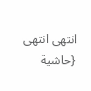انتهى انتهى {حاشية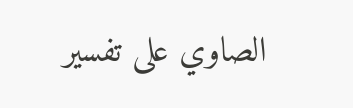الصاوي على تفسير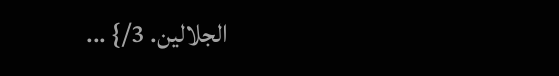الجلالين. 3/} ...